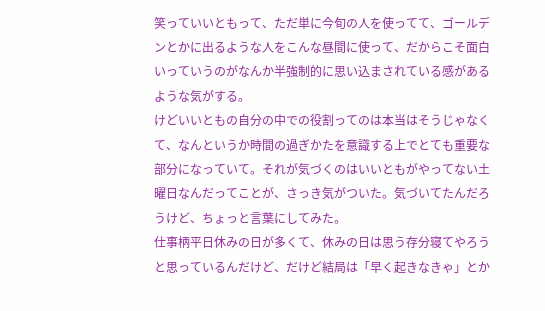笑っていいともって、ただ単に今旬の人を使ってて、ゴールデンとかに出るような人をこんな昼間に使って、だからこそ面白いっていうのがなんか半強制的に思い込まされている感があるような気がする。
けどいいともの自分の中での役割ってのは本当はそうじゃなくて、なんというか時間の過ぎかたを意識する上でとても重要な部分になっていて。それが気づくのはいいともがやってない土曜日なんだってことが、さっき気がついた。気づいてたんだろうけど、ちょっと言葉にしてみた。
仕事柄平日休みの日が多くて、休みの日は思う存分寝てやろうと思っているんだけど、だけど結局は「早く起きなきゃ」とか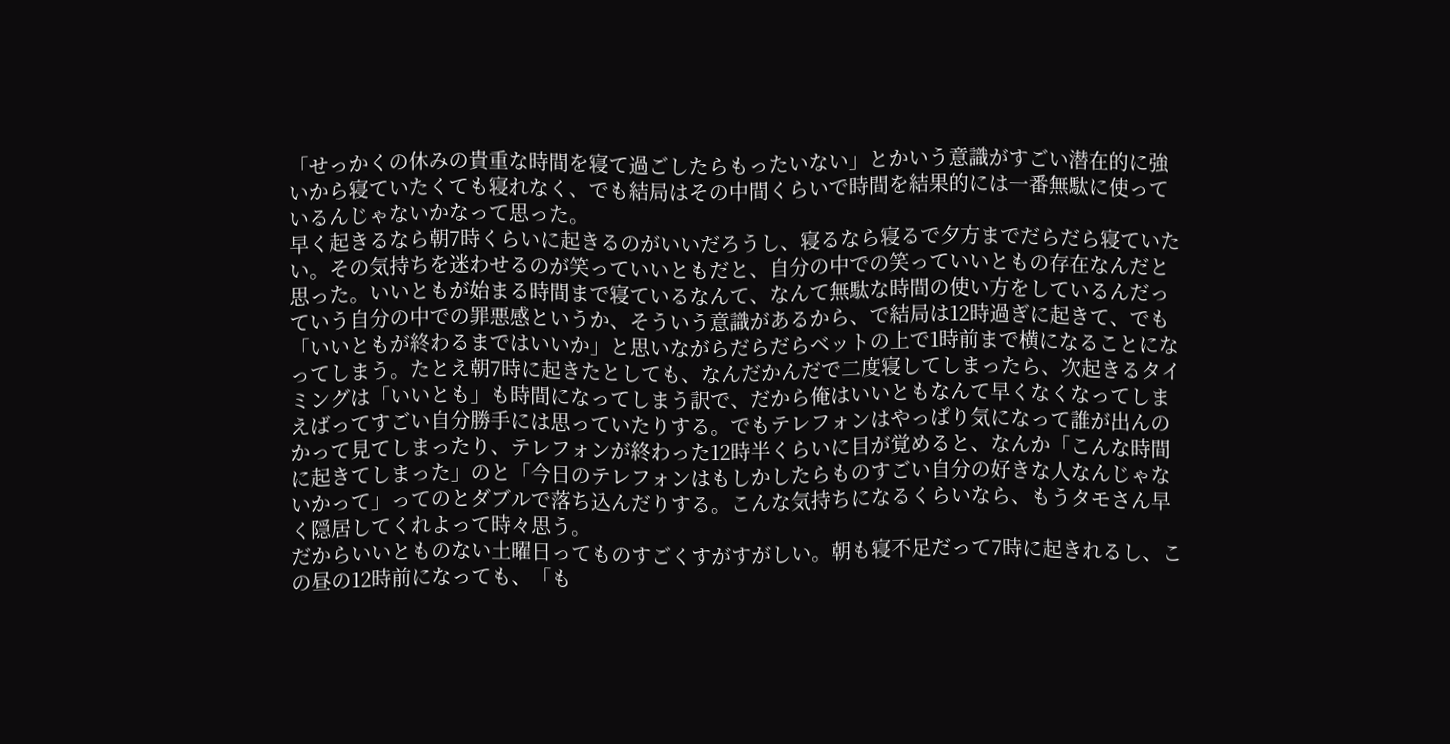「せっかくの休みの貴重な時間を寝て過ごしたらもったいない」とかいう意識がすごい潜在的に強いから寝ていたくても寝れなく、でも結局はその中間くらいで時間を結果的には一番無駄に使っているんじゃないかなって思った。
早く起きるなら朝7時くらいに起きるのがいいだろうし、寝るなら寝るで夕方までだらだら寝ていたい。その気持ちを迷わせるのが笑っていいともだと、自分の中での笑っていいともの存在なんだと思った。いいともが始まる時間まで寝ているなんて、なんて無駄な時間の使い方をしているんだっていう自分の中での罪悪感というか、そういう意識があるから、で結局は12時過ぎに起きて、でも「いいともが終わるまではいいか」と思いながらだらだらベットの上で1時前まで横になることになってしまう。たとえ朝7時に起きたとしても、なんだかんだで二度寝してしまったら、次起きるタイミングは「いいとも」も時間になってしまう訳で、だから俺はいいともなんて早くなくなってしまえばってすごい自分勝手には思っていたりする。でもテレフォンはやっぱり気になって誰が出んのかって見てしまったり、テレフォンが終わった12時半くらいに目が覚めると、なんか「こんな時間に起きてしまった」のと「今日のテレフォンはもしかしたらものすごい自分の好きな人なんじゃないかって」ってのとダブルで落ち込んだりする。こんな気持ちになるくらいなら、もうタモさん早く隠居してくれよって時々思う。
だからいいとものない土曜日ってものすごくすがすがしい。朝も寝不足だって7時に起きれるし、この昼の12時前になっても、「も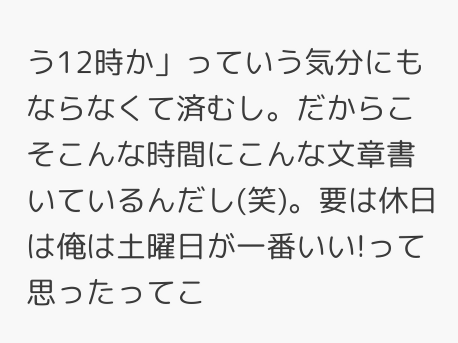う12時か」っていう気分にもならなくて済むし。だからこそこんな時間にこんな文章書いているんだし(笑)。要は休日は俺は土曜日が一番いい!って思ったってこ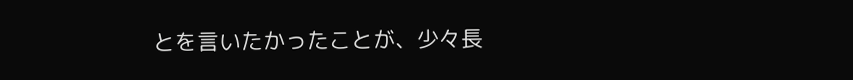とを言いたかったことが、少々長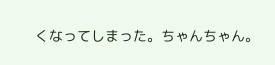くなってしまった。ちゃんちゃん。